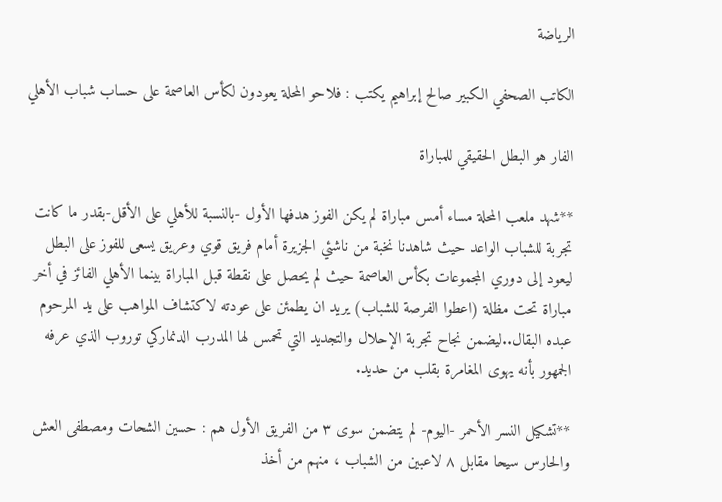الرياضة

الكاتب الصحفي الكبير صالح إبراهيم يكتب : فلاحو المحلة يعودون لكأس العاصمة على حساب شباب الأهلي

الفار هو البطل الحقيقي للمباراة

**شهد ملعب المحلة مساء أمس مباراة لم يكن الفوز هدفها الأول -بالنسبة للأهلي على الأقل-بقدر ما كانت تجربة للشباب الواعد حيث شاهدنا نخبة من ناشئي الجزيرة أمام فريق قوي وعريق يسعى للفوز على البطل ليعود إلى دوري المجموعات بكأس العاصمة حيث لم يحصل على نقطة قبل المباراة بينما الأهلي الفائز في أخر مباراة تحت مظلة (اعطوا الفرصة للشباب) يريد ان يطمئن على عودته لاكتشاف المواهب على يد المرحوم عبده البقال..ليضمن نجاح تجربة الإحلال والتجديد التي تحمس لها المدرب الدنماركي توروب الذي عرفه الجمهور بأنه يهوى المغامرة بقلب من حديد.

**تشكيل النسر الأحمر -اليوم- لم يتضمن سوى ٣ من الفريق الأول هم : حسين الشحات ومصطفى العش والحارس سيحا مقابل ٨ لاعبين من الشباب ، منهم من أخذ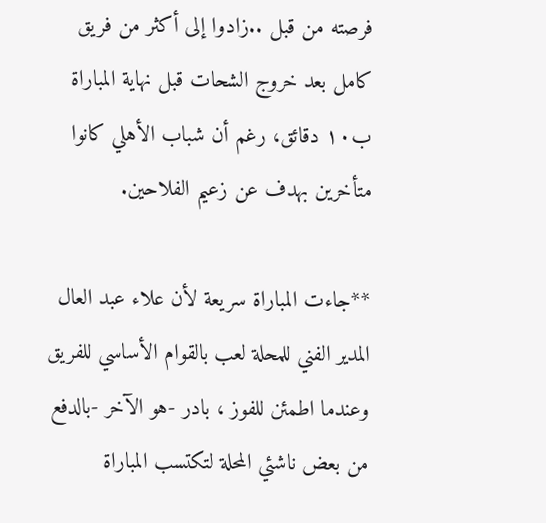فرصته من قبل ..زادوا إلى أكثر من فريق كامل بعد خروج الشحات قبل نهاية المباراة ب١٠ دقائق، رغم أن شباب الأهلي كانوا متأخرين بهدف عن زعيم الفلاحين.

**جاءت المباراة سريعة لأن علاء عبد العال المدير الفني للمحلة لعب بالقوام الأساسي للفريق وعندما اطمئن للفوز ، بادر -هو الآخر -بالدفع من بعض ناشئي المحلة لتكتسب المباراة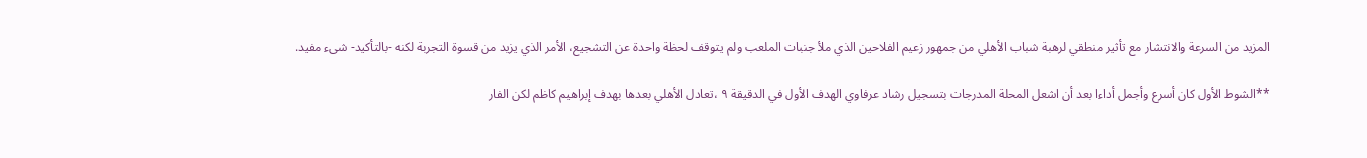المزيد من السرعة والانتشار مع تأثير منطقي لرهبة شباب الأهلي من جمهور زعيم الفلاحين الذي ملأ جنبات الملعب ولم يتوقف لحظة واحدة عن التشجيع، الأمر الذي يزيد من قسوة التجربة لكنه -بالتأكيد- شىء مفيد.

**الشوط الأول كان أسرع وأجمل أداءا بعد أن اشعل المحلة المدرجات بتسجيل رشاد عرفاوي الهدف الأول في الدقيقة ٩ ،تعادل الأهلي بعدها بهدف إبراهيم كاظم لكن الفار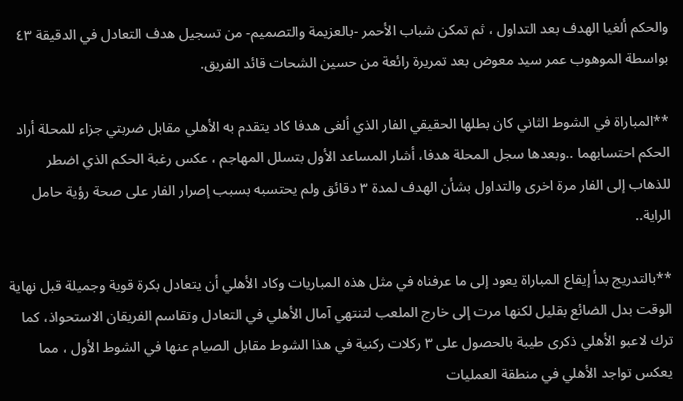والحكم ألغيا الهدف بعد التداول ، ثم تمكن شباب الأحمر -بالعزيمة والتصميم- من تسجيل هدف التعادل في الدقيقة ٤٣ بواسطة الموهوب عمر سيد معوض بعد تمريرة رائعة من حسين الشحات قائد الفريق.

**المباراة في الشوط الثاني كان بطلها الحقيقي الفار الذي ألغى هدفا كاد يتقدم به الأهلي مقابل ضربتي جزاء للمحلة أراد الحكم احتسابهما ..وبعدها سجل المحلة هدفا، أشار المساعد الأول بتسلل المهاجم ، عكس رغبة الحكم الذي اضطر للذهاب إلى الفار مرة اخرى والتداول بشأن الهدف لمدة ٣ دقائق ولم يحتسبه بسبب إصرار الفار على صحة رؤية حامل الراية..

**بالتدريج بدأ إيقاع المباراة يعود إلى ما عرفناه في مثل هذه المباريات وكاد الأهلي أن يتعادل بكرة قوية وجميلة قبل نهاية الوقت بدل الضائع بقليل لكنها مرت إلى خارج الملعب لتنتهي آمال الأهلي في التعادل وتقاسم الفريقان الاستحواذ، كما ترك لاعبو الأهلي ذكرى طيبة بالحصول على ٣ ركلات ركنية في هذا الشوط مقابل الصيام عنها في الشوط الأول ، مما يعكس تواجد الأهلي في منطقة العمليات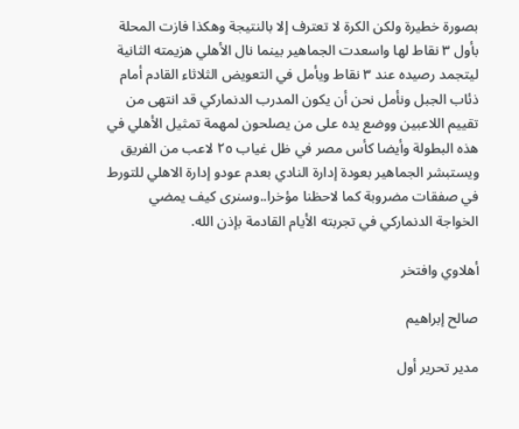بصورة خطيرة ولكن الكرة لا تعترف إلا بالنتيجة وهكذا فازت المحلة بأول ٣ نقاط لها واسعدت الجماهير بينما نال الأهلي هزيمته الثانية ليتجمد رصيده عند ٣ نقاط ويأمل في التعويض الثلاثاء القادم أمام ذئاب الجبل ونأمل نحن أن يكون المدرب الدنماركي قد انتهى من تقييم اللاعبين ووضع يده على من يصلحون لمهمة تمثيل الأهلي في هذه البطولة وأيضا كأس مصر في ظل غياب ٢٥ لاعب من الفريق ويستبشر الجماهير بعودة إدارة النادي بعدم عودو إدارة الاهلي للتورط في صفقات مضروبة كما لاحظنا مؤخرا..وسنرى كيف يمضي الخواجة الدنماركي في تجربته الأيام القادمة بإذن الله.

أهلاوي وافتخر

صالح إبراهيم

مدير تحرير أول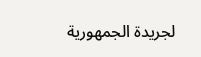لجريدة الجمهورية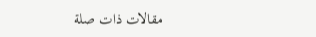مقالات ذات صلة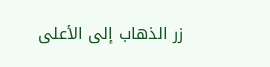زر الذهاب إلى الأعلى